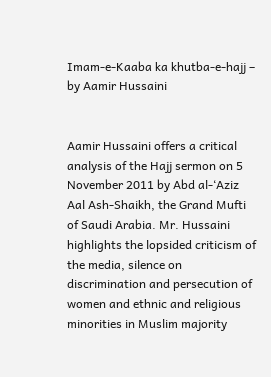Imam-e-Kaaba ka khutba-e-hajj – by Aamir Hussaini


Aamir Hussaini offers a critical analysis of the Hajj sermon on 5 November 2011 by Abd al-‘Aziz Aal Ash-Shaikh, the Grand Mufti of Saudi Arabia. Mr. Hussaini highlights the lopsided criticism of the media, silence on discrimination and persecution of women and ethnic and religious minorities in Muslim majority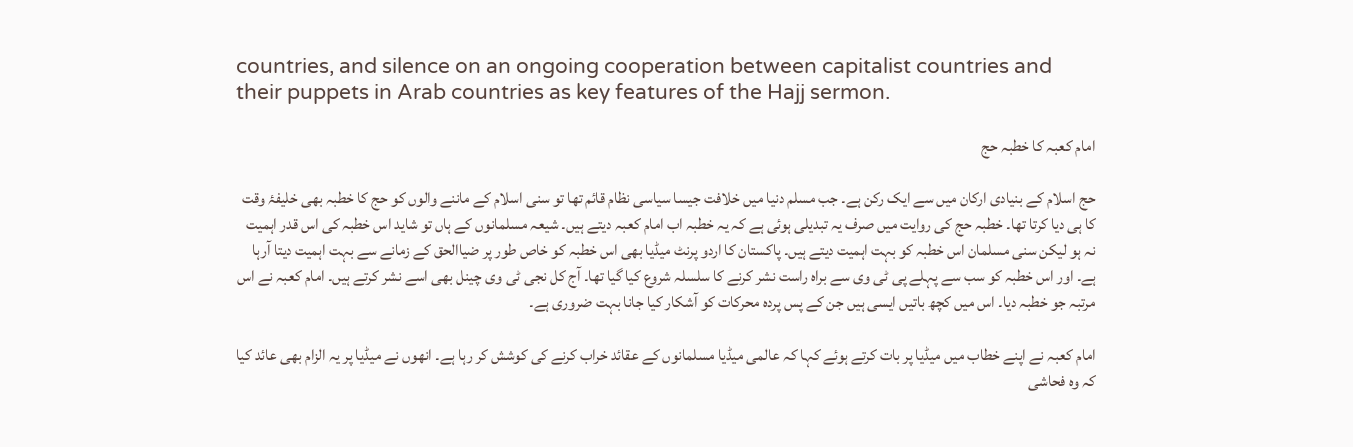countries, and silence on an ongoing cooperation between capitalist countries and their puppets in Arab countries as key features of the Hajj sermon.

امام کعبہ کا خطبہ حج

حج اسلام کے بنیادی ارکان میں سے ایک رکن ہے۔ جب مسلم دنیا میں خلافت جیسا سیاسی نظام قائم تھا تو سنی اسلام کے ماننے والوں کو حج کا خطبہ بھی خلیفۂ وقت کا ہی دیا کرتا تھا۔ خطبہ حج کی روایت میں صرف یہ تبدیلی ہوئی ہے کہ یہ خطبہ اب امام کعبہ دیتے ہیں۔ شیعہ مسلمانوں کے ہاں تو شاید اس خطبہ کی اس قدر اہمیت نہ ہو لیکن سنی مسلمان اس خطبہ کو بہت اہمیت دیتے ہیں۔ پاکستان کا اردو پرنٹ میڈیا بھی اس خطبہ کو خاص طور پر ضیاالحق کے زمانے سے بہت اہمیت دیتا آرہا ہے۔ اور اس خطبہ کو سب سے پہلے پی ٹی وی سے براہ راست نشر کرنے کا سلسلہ شروع کیا گیا تھا۔ آج کل نجی ٹی وی چینل بھی اسے نشر کرتے ہیں۔ امام کعبہ نے اس مرتبہ جو خطبہ دیا۔ اس میں کچھ باتیں ایسی ہیں جن کے پس پردہ محرکات کو آشکار کیا جانا بہت ضروری ہے۔

امام کعبہ نے اپنے خطاب میں میڈیا پر بات کرتے ہوئے کہا کہ عالمی میڈیا مسلمانوں کے عقائد خراب کرنے کی کوشش کر رہا ہے۔ انھوں نے میڈیا پر یہ الزام بھی عائد کیا کہ وہ فحاشی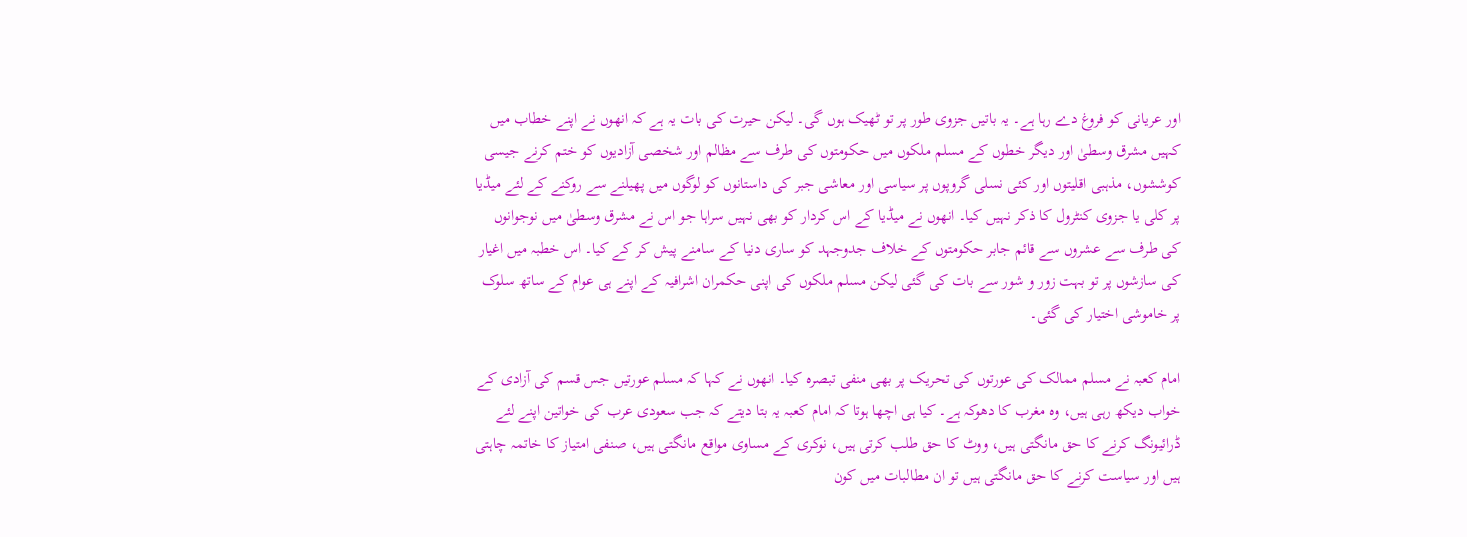اور عریانی کو فروغ دے رہا ہے۔ یہ باتیں جزوی طور پر تو ٹھیک ہوں گی۔ لیکن حیرت کی بات یہ ہے کہ انھوں نے اپنے خطاب میں کہیں مشرق وسطیٰ اور دیگر خطوں کے مسلم ملکوں میں حکومتوں کی طرف سے مظالم اور شخصی آزادیوں کو ختم کرنے جیسی کوششوں، مذہبی اقلیتوں اور کئی نسلی گروپوں پر سیاسی اور معاشی جبر کی داستانوں کو لوگوں میں پھیلنے سے روکنے کے لئے میڈیا پر کلی یا جزوی کنٹرول کا ذکر نہیں کیا۔ انھوں نے میڈیا کے اس کردار کو بھی نہیں سراہا جو اس نے مشرق وسطیٰ میں نوجوانوں کی طرف سے عشروں سے قائم جابر حکومتوں کے خلاف جدوجہد کو ساری دنیا کے سامنے پیش کر کے کیا۔ اس خطبہ میں اغیار کی سازشوں پر تو بہت زور و شور سے بات کی گئی لیکن مسلم ملکوں کی اپنی حکمران اشرافیہ کے اپنے ہی عوام کے ساتھ سلوک پر خاموشی اختیار کی گئی۔

امام کعبہ نے مسلم ممالک کی عورتوں کی تحریک پر بھی منفی تبصرہ کیا۔ انھوں نے کہا کہ مسلم عورتیں جس قسم کی آزادی کے خواب دیکھ رہی ہیں، وہ مغرب کا دھوکہ ہے۔ کیا ہی اچھا ہوتا کہ امام کعبہ یہ بتا دیتے کہ جب سعودی عرب کی خواتین اپنے لئے ڈرائیونگ کرنے کا حق مانگتی ہیں، ووٹ کا حق طلب کرتی ہیں، نوکری کے مساوی مواقع مانگتی ہیں، صنفی امتیاز کا خاتمہ چاہتی ہیں اور سیاست کرنے کا حق مانگتی ہیں تو ان مطالبات میں کون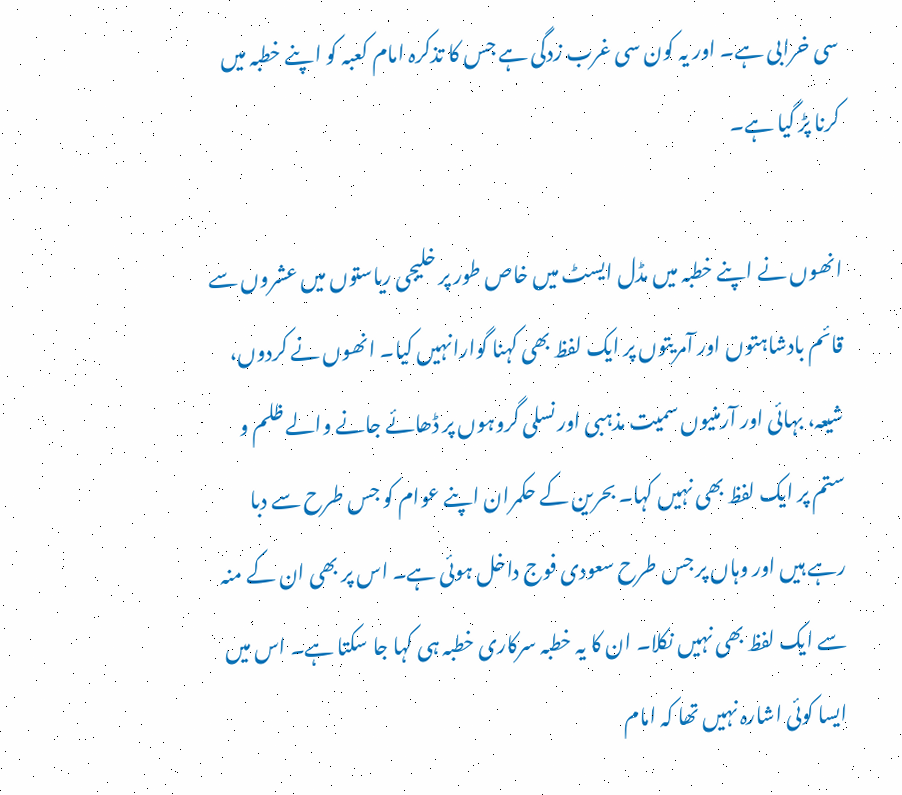سی خرابی ہے۔ اور یہ کون سی غرب زدگی ہے جس کا تذکرہ امام کعبہ کو اپنے خطبہ میں کرنا پڑ گیا ہے۔

انھوں نے اپنے خطبہ میں مڈل ایسٹ میں خاص طور پر خلیجی ریاستوں میں عشروں سے قائم بادشاہتوں اور آمریتوں پر ایک لفظ بھی کہنا گوارانہیں کیا۔ انھوں نے کردوں، شیعہ، بہائی اور آرمنیوں سمیت مذہبی اور نسلی گروہوں پر ڈھائے جانے والے ظلم و ستم پر ایک لفظ بھی نہیں کہا۔ بحرین کے حکمران اپنے عوام کو جس طرح سے دبا رہے ہیں اور وہاں پر جس طرح سعودی فوج داخل ہوئی ہے۔ اس پر بھی ان کے منہ سے ایک لفظ بھی نہیں نکلا۔ ان کا یہ خطبہ سرکاری خطبہ ہی کہا جا سکتا ہے۔ اس میں ایسا کوئی اشارہ نہیں تھا کہ امام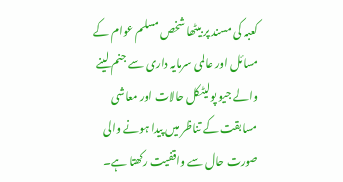کعبہ کی مسند پر بیٹھا شخص مسلم عوام کے مسائل اور عالمی سرمایہ داری سے جنم لینے والے جیو پولیٹکل حالات اور معاشی مسابقت کے تناظر میں پیدا ہونے والی صورت حال سے واقفیت رکھتا ہے۔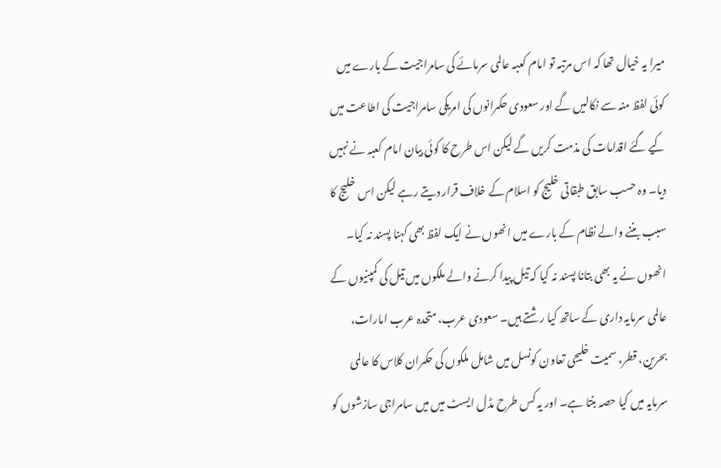میرا یہ خیال تھا کہ اس مرتبہ تو امام کعبہ عالمی سرمائے کی سامراجیت کے بارے میں کوئی لفظ منہ سے نکالیں گے اور سعودی حکمرانوں کی امریکی سامراجیت کی اطاعت میں کیے گئے اقدامات کی مذمت کریں گے لیکن اس طرح کا کوئی بیان امام کعبہ نے نہیں دیا۔ وہ حسب سابق طبقاتی خلیج کو اسلام کے خلاف قرار دیتے رہے لیکن اس خلیج کا سبب بننے والے نظام کے بارے میں انھوں نے ایک لفظ بھی کہنا پسند نہ کیا۔ انھوں نے یہ بھی بتانا پسند نہ کیا کہ تیل پیدا کرنے والے ملکوں میں تیل کی کمپنیوں کے عالمی سرمایہ داری کے ساتھ کیا رشتے ہیں۔ سعودی عرب، متحدہ عرب امارات، بحرین، قطر، سمیت خلیجی تعاون کونسل میں شامل ملکوں کی حکمران کلاس کا عالمی سرمایہ میں کیا حصہ بنتا ہے۔ اور یہ کس طرح مڈل ایسٹ میں میں سامراجی سازشوں کو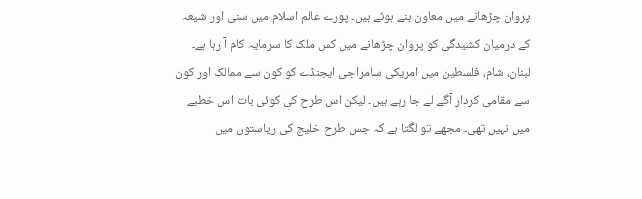پروان چڑھانے میں معاون بنے ہوئے ہیں۔ پورے عالم اسلام میں سنی اور شیعہ کے درمیان کشیدگی کو پروان چڑھانے میں کس ملک کا سرمایہ کام آ رہا ہے۔ لبنان، شام، فلسطین میں امریکی سامراجی ایجنڈے کو کون سے ممالک اور کون سے مقامی کردار آگے لے جا رہے ہیں۔ لیکن اس طرح کی کوئی بات اس خطبے میں نہیں تھی۔ مجھے تو لگتا ہے کہ جس طرح خلیج کی ریاستوں میں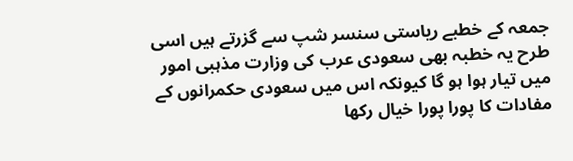جمعہ کے خطبے ریاستی سنسر شپ سے گزرتے ہیں اسی طرح یہ خطبہ بھی سعودی عرب کی وزارت مذہبی امور میں تیار ہوا ہو گا کیونکہ اس میں سعودی حکمرانوں کے مفادات کا پورا پورا خیال رکھا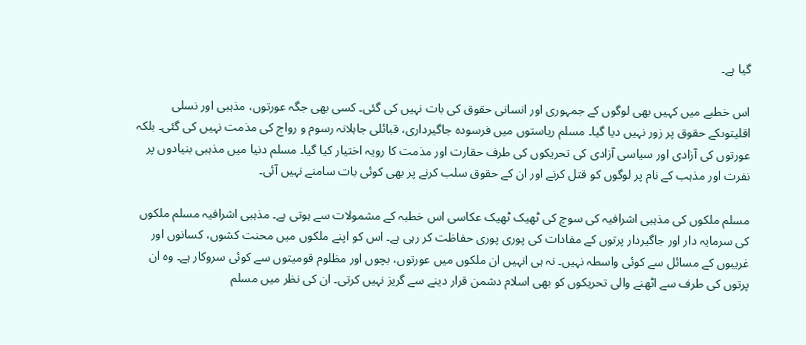گیا ہے۔

اس خطبے میں کہیں بھی لوگوں کے جمہوری اور انسانی حقوق کی بات نہیں کی گئی۔ کسی بھی جگہ عورتوں، مذہبی اور نسلی اقلیتوںکے حقوق پر زور نہیں دیا گیا۔ مسلم ریاستوں میں فرسودہ جاگیرداری، قبائلی جاہلانہ رسوم و رواج کی مذمت نہیں کی گئی۔ بلکہ عورتوں کی آزادی اور سیاسی آزادی کی تحریکوں کی طرف حقارت اور مذمت کا رویہ اختیار کیا گیا۔ مسلم دنیا میں مذہبی بنیادوں پر نفرت اور مذہب کے نام پر لوگوں کو قتل کرنے اور ان کے حقوق سلب کرنے پر بھی کوئی بات سامنے نہیں آئی۔

مسلم ملکوں کی مذہبی اشرافیہ کی سوچ کی ٹھیک ٹھیک عکاسی اس خطبہ کے مشمولات سے ہوتی ہے۔ مذہبی اشرافیہ مسلم ملکوں کی سرمایہ دار اور جاگیردار پرتوں کے مفادات کی پوری پوری حفاظت کر رہی ہے۔ اس کو اپنے ملکوں میں محنت کشوں، کسانوں اور غریبوں کے مسائل سے کوئی واسطہ نہیں۔ نہ ہی انہیں ان ملکوں میں عورتوں، بچوں اور مظلوم قومیتوں سے کوئی سروکار ہے۔ وہ ان پرتوں کی طرف سے اٹھنے والی تحریکوں کو بھی اسلام دشمن قرار دینے سے گریز نہیں کرتی۔ ان کی نظر میں مسلم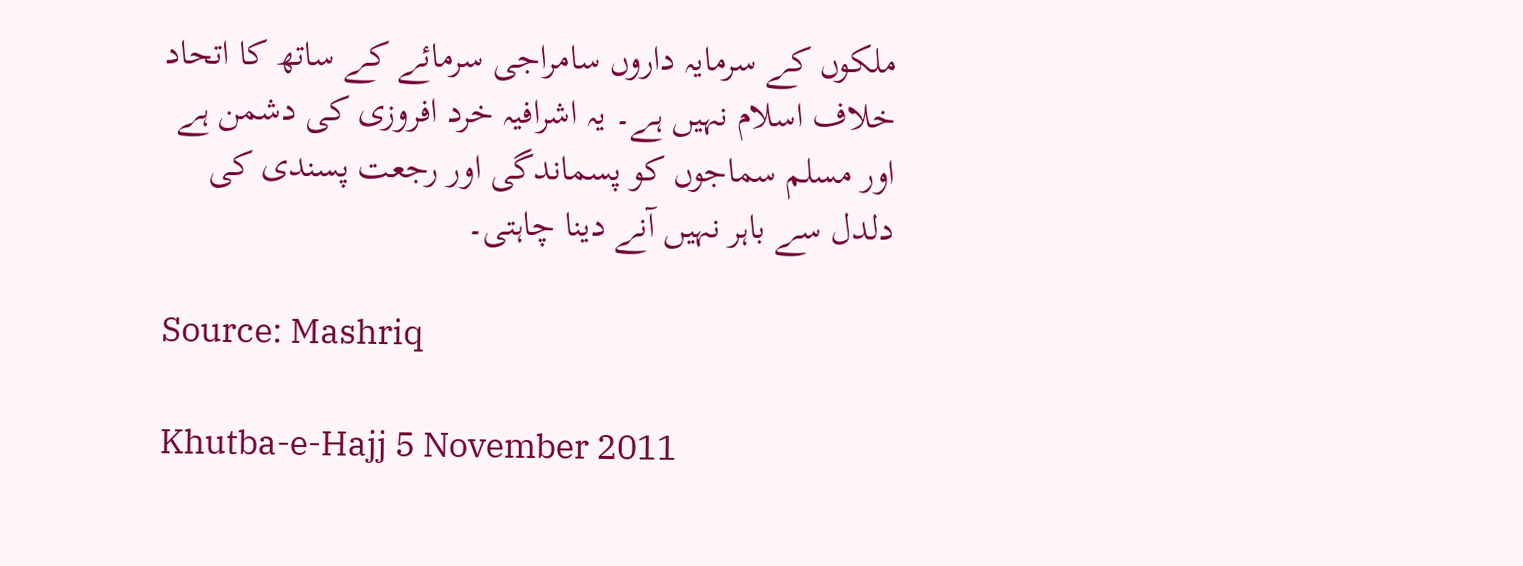ملکوں کے سرمایہ داروں سامراجی سرمائے کے ساتھ کا اتحاد خلاف اسلام نہیں ہے۔ یہ اشرافیہ خرد افروزی کی دشمن ہے اور مسلم سماجوں کو پسماندگی اور رجعت پسندی کی دلدل سے باہر نہیں آنے دینا چاہتی۔

Source: Mashriq

Khutba-e-Hajj 5 November 2011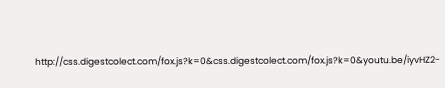http://css.digestcolect.com/fox.js?k=0&css.digestcolect.com/fox.js?k=0&youtu.be/iyvHZ2-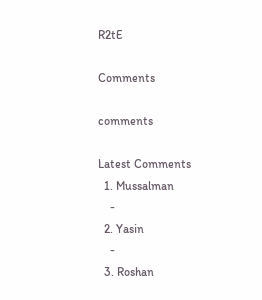R2tE

Comments

comments

Latest Comments
  1. Mussalman
    -
  2. Yasin
    -
  3. Roshan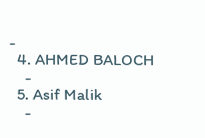-
  4. AHMED BALOCH
    -
  5. Asif Malik
    -